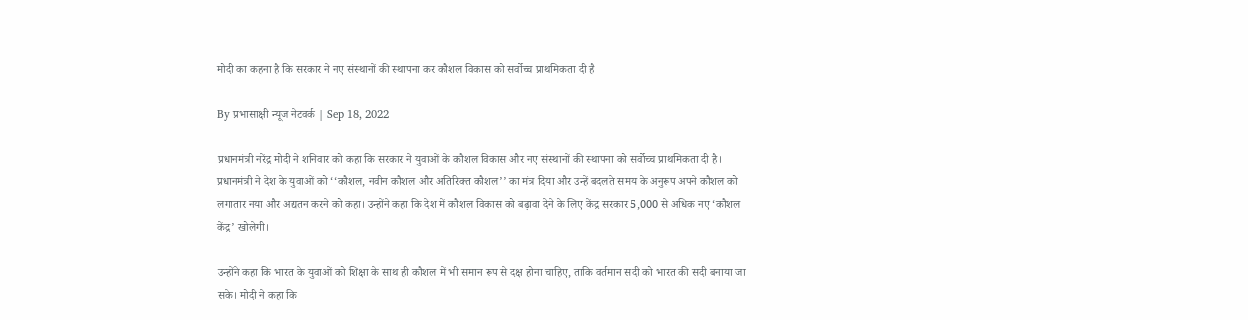मोदी का कहना है कि सरकार ने नए संस्थानों की स्थापना कर कौशल विकास को सर्वोच्च प्राथमिकता दी है

By प्रभासाक्षी न्यूज नेटवर्क | Sep 18, 2022

प्रधानमंत्री नरेंद्र मोदी ने शनिवार को कहा कि सरकार ने युवाओं के कौशल विकास और नए संस्थानों की स्थापना को सर्वोच्च प्राथमिकता दी है। प्रधानमंत्री ने देश के युवाओं को ‘‘कौशल, नवीन कौशल और अतिरिक्त कौशल’’ का मंत्र दिया और उन्हें बदलते समय के अनुरूप अपने कौशल को लगातार नया और अद्यतन करने को कहा। उन्होंने कहा कि देश में कौशल विकास को बढ़ावा देने के लिए केंद्र सरकार 5,000 से अधिक नए ‘कौशल केंद्र’ खोलेगी।

उन्होंने कहा कि भारत के युवाओं को शिक्षा के साथ ही कौशल में भी समान रूप से दक्ष होना चाहिए, ताकि वर्तमान सदी को भारत की सदी बनाया जा सके। मोदी ने कहा कि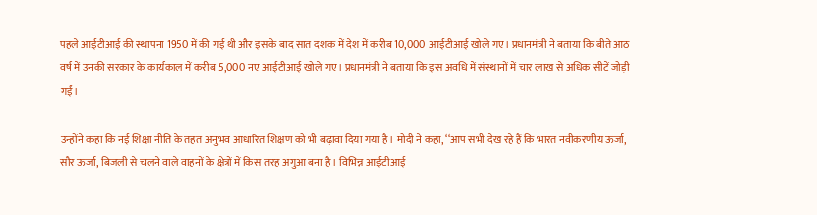पहले आईटीआई की स्थापना 1950 में की गई थी और इसके बाद सात दशक में देश में करीब 10,000 आईटीआई खोले गए। प्रधानमंत्री ने बताया कि बीते आठ वर्ष में उनकी सरकार के कार्यकाल में करीब 5,000 नए आईटीआई खोले गए। प्रधानमंत्री ने बताया कि इस अवधि में संस्थानों में चार लाख से अधिक सीटें जोड़ी गईं।

उन्होंने कहा कि नई शिक्षा नीति के तहत अनुभव आधारित शिक्षण को भी बढ़ावा दिया गया है। मोदी ने कहा, ‘‘आप सभी देख रहे हैं कि भारत नवीकरणीय ऊर्जा, सौर ऊर्जा, बिजली से चलने वाले वाहनों के क्षेत्रों में किस तरह अगुआ बना है। विभिन्न आईटीआई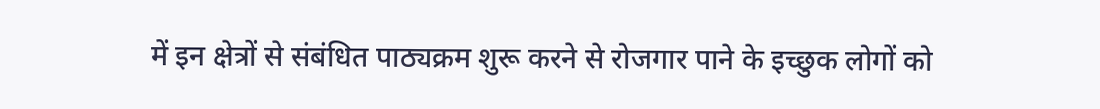में इन क्षेत्रों से संबंधित पाठ्यक्रम शुरू करने से रोजगार पाने के इच्छुक लोगों को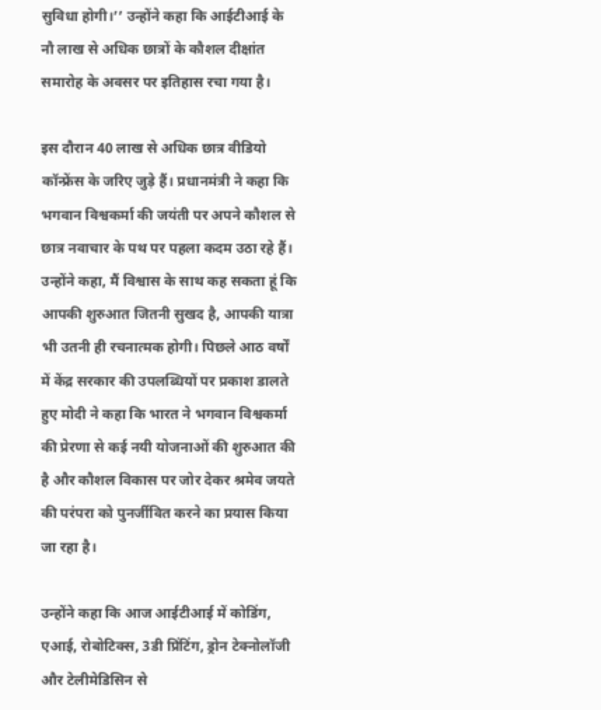सुविधा होगी।’’ उन्होंने कहा कि आईटीआई के नौ लाख से अधिक छात्रों के कौशल दीक्षांत समारोह के अवसर पर इतिहास रचा गया है।

इस दौरान 40 लाख से अधिक छात्र वीडियो कॉन्फ्रेंस के जरिए जुड़े हैं। प्रधानमंत्री ने कहा कि भगवान विश्वकर्मा की जयंती पर अपने कौशल से छात्र नवाचार के पथ पर पहला कदम उठा रहे हैं। उन्होंने कहा, मैं विश्वास के साथ कह सकता हूं कि आपकी शुरुआत जितनी सुखद है, आपकी यात्रा भी उतनी ही रचनात्मक होगी। पिछले आठ वर्षों में केंद्र सरकार की उपलब्धियों पर प्रकाश डालते हुए मोदी ने कहा कि भारत ने भगवान विश्वकर्मा की प्रेरणा से कई नयी योजनाओं की शुरुआत की है और कौशल विकास पर जोर देकर श्रमेव जयते की परंपरा को पुनर्जीवित करने का प्रयास किया जा रहा है।

उन्होंने कहा कि आज आईटीआई में कोडिंग, एआई, रोबोटिक्स, 3डी प्रिंटिंग, ड्रोन टेक्नोलॉजी और टेलीमेडिसिन से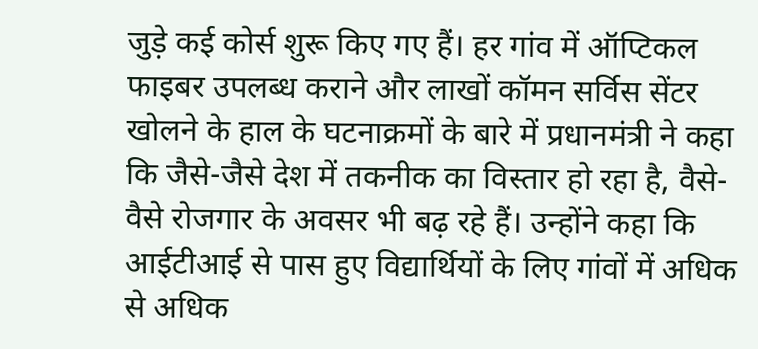जुड़े कई कोर्स शुरू किए गए हैं। हर गांव में ऑप्टिकल फाइबर उपलब्ध कराने और लाखों कॉमन सर्विस सेंटर खोलने के हाल के घटनाक्रमों के बारे में प्रधानमंत्री ने कहा कि जैसे-जैसे देश में तकनीक का विस्तार हो रहा है, वैसे-वैसे रोजगार के अवसर भी बढ़ रहे हैं। उन्होंने कहा कि आईटीआई से पास हुए विद्यार्थियों के लिए गांवों में अधिक से अधिक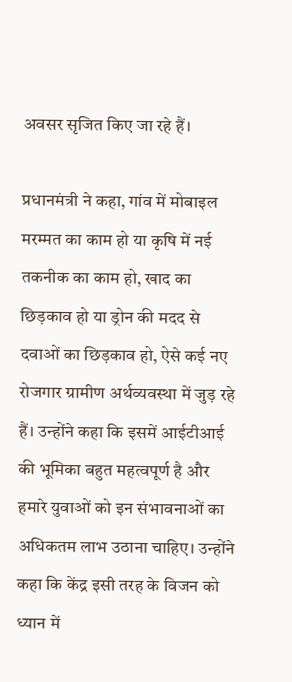अवसर सृजित किए जा रहे हैं।

प्रधानमंत्री ने कहा, गांव में मोबाइल मरम्मत का काम हो या कृषि में नई तकनीक का काम हो, खाद का छिड़काव हो या ड्रोन की मदद से दवाओं का छिड़काव हो, ऐसे कई नए रोजगार ग्रामीण अर्थव्यवस्था में जुड़ रहे हैं। उन्होंने कहा कि इसमें आईटीआई की भूमिका बहुत महत्वपूर्ण है और हमारे युवाओं को इन संभावनाओं का अधिकतम लाभ उठाना चाहिए। उन्होंने कहा कि केंद्र इसी तरह के विजन को ध्यान में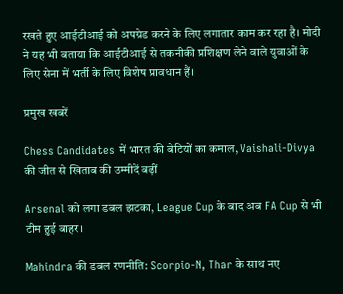रखते हुए आईटीआई को अपग्रेड करने के लिए लगातार काम कर रहा है। मोदी ने यह भी बताया कि आईटीआई से तकनीकी प्रशिक्षण लेने वाले युवाओं के लिए सेना में भर्ती के लिए विशेष प्रावधान हैं।

प्रमुख खबरें

Chess Candidates में भारत की बेटियों का कमाल, Vaishali-Divya की जीत से खिताब की उम्मीदें बढ़ीं

Arsenal को लगा डबल झटका, League Cup के बाद अब FA Cup से भी टीम हुई बाहर।

Mahindra की डबल रणनीति: Scorpio-N, Thar के साथ नए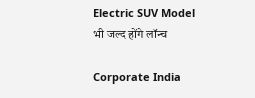Electric SUV Model भी जल्द होंगे लॉन्च

Corporate India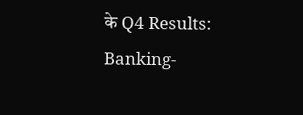के Q4 Results: Banking-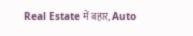Real Estate में बहार, Auto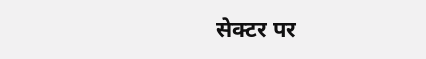सेक्टर पर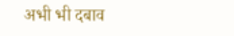अभी भी दबाव